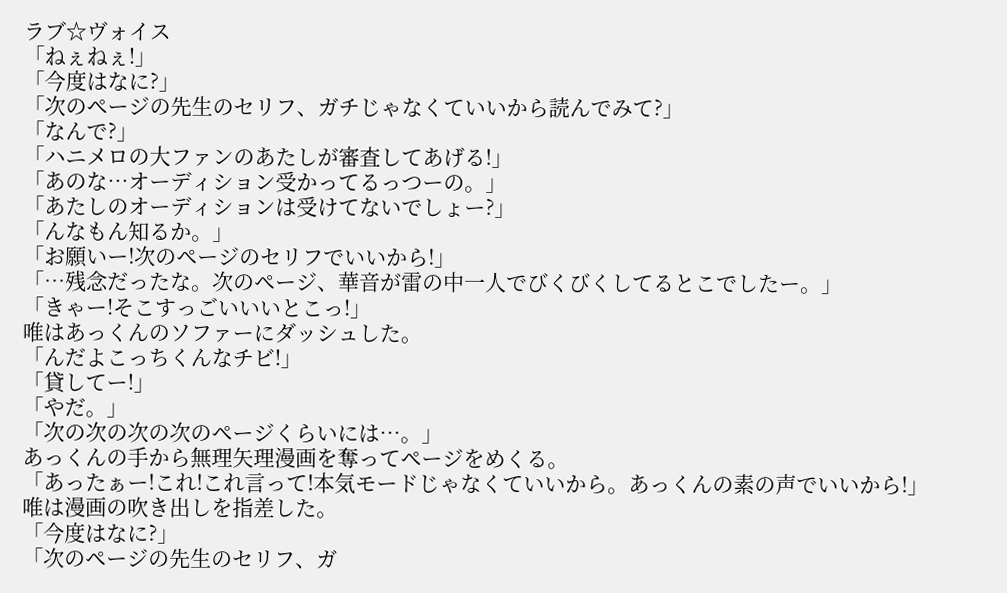ラブ☆ヴォイス
「ねぇねぇ!」
「今度はなに?」
「次のページの先生のセリフ、ガチじゃなくていいから読んでみて?」
「なんで?」
「ハニメロの大ファンのあたしが審査してあげる!」
「あのな…オーディション受かってるっつーの。」
「あたしのオーディションは受けてないでしょー?」
「んなもん知るか。」
「お願いー!次のページのセリフでいいから!」
「…残念だったな。次のページ、華音が雷の中一人でびくびくしてるとこでしたー。」
「きゃー!そこすっごいいいとこっ!」
唯はあっくんのソファーにダッシュした。
「んだよこっちくんなチビ!」
「貸してー!」
「やだ。」
「次の次の次の次のページくらいには…。」
あっくんの手から無理矢理漫画を奪ってページをめくる。
「あったぁー!これ!これ言って!本気モードじゃなくていいから。あっくんの素の声でいいから!」
唯は漫画の吹き出しを指差した。
「今度はなに?」
「次のページの先生のセリフ、ガ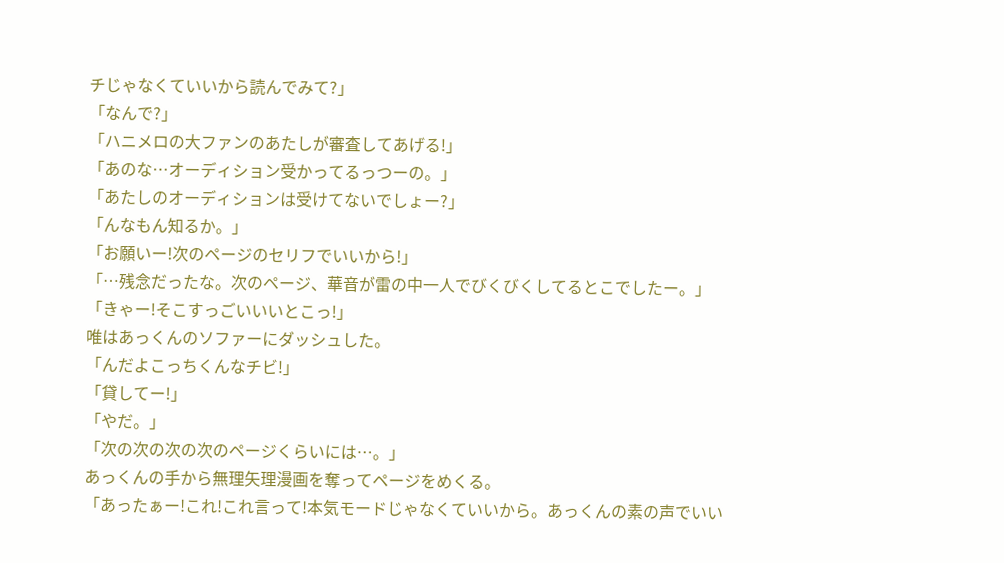チじゃなくていいから読んでみて?」
「なんで?」
「ハニメロの大ファンのあたしが審査してあげる!」
「あのな…オーディション受かってるっつーの。」
「あたしのオーディションは受けてないでしょー?」
「んなもん知るか。」
「お願いー!次のページのセリフでいいから!」
「…残念だったな。次のページ、華音が雷の中一人でびくびくしてるとこでしたー。」
「きゃー!そこすっごいいいとこっ!」
唯はあっくんのソファーにダッシュした。
「んだよこっちくんなチビ!」
「貸してー!」
「やだ。」
「次の次の次の次のページくらいには…。」
あっくんの手から無理矢理漫画を奪ってページをめくる。
「あったぁー!これ!これ言って!本気モードじゃなくていいから。あっくんの素の声でいい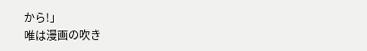から!」
唯は漫画の吹き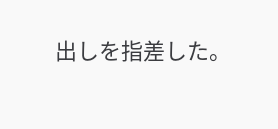出しを指差した。